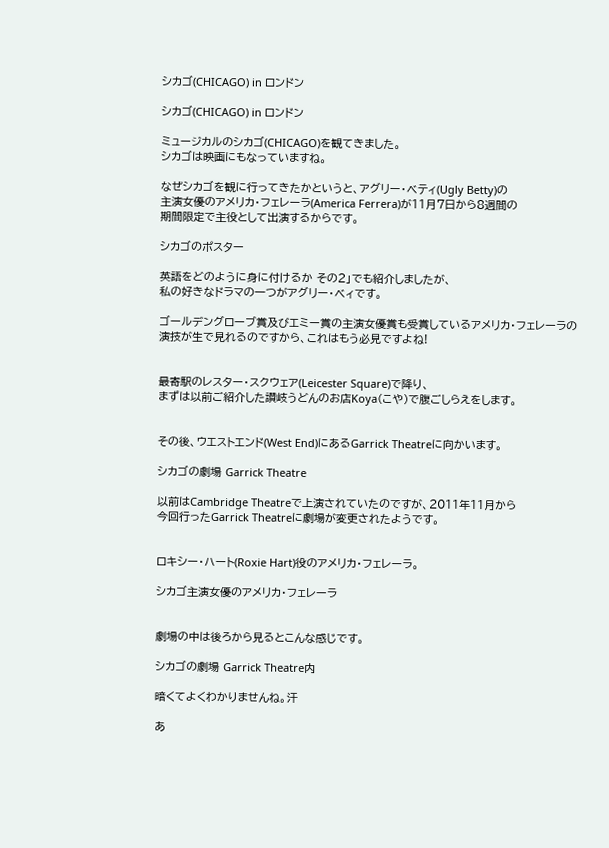シカゴ(CHICAGO) in ロンドン

シカゴ(CHICAGO) in ロンドン

ミュージカルのシカゴ(CHICAGO)を観てきました。
シカゴは映画にもなっていますね。

なぜシカゴを観に行ってきたかというと、アグリー・ベティ(Ugly Betty)の
主演女優のアメリカ・フェレーラ(America Ferrera)が11月7日から8週間の
期間限定で主役として出演するからです。

シカゴのポスター

英語をどのように身に付けるか その2」でも紹介しましたが、
私の好きなドラマの一つがアグリー・ベィです。

ゴールデングローブ賞及びエミー賞の主演女優賞も受賞しているアメリカ・フェレーラの
演技が生で見れるのですから、これはもう必見ですよね!


最寄駅のレスター・スクウェア(Leicester Square)で降り、
まずは以前ご紹介した讃岐うどんのお店Koya(こや)で腹ごしらえをします。


その後、ウエストエンド(West End)にあるGarrick Theatreに向かいます。

シカゴの劇場 Garrick Theatre

以前はCambridge Theatreで上演されていたのですが、2011年11月から
今回行ったGarrick Theatreに劇場が変更されたようです。


ロキシー・ハート(Roxie Hart)役のアメリカ・フェレーラ。

シカゴ主演女優のアメリカ・フェレーラ


劇場の中は後ろから見るとこんな感じです。

シカゴの劇場 Garrick Theatre内

暗くてよくわかりませんね。汗

あ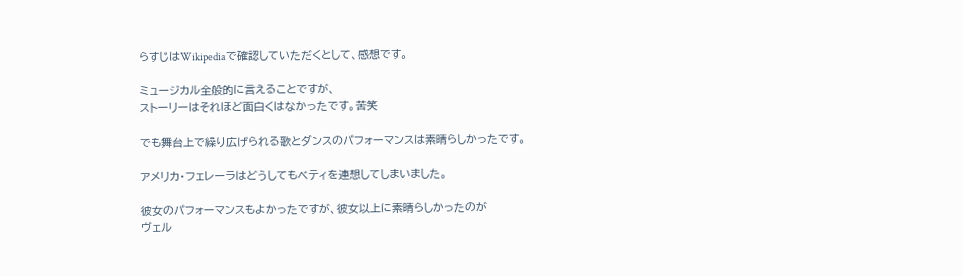らすじはWikipediaで確認していただくとして、感想です。

ミュージカル全般的に言えることですが、
ストーリーはそれほど面白くはなかったです。苦笑

でも舞台上で繰り広げられる歌とダンスのパフォーマンスは素晴らしかったです。

アメリカ・フェレーラはどうしてもベティを連想してしまいました。

彼女のパフォーマンスもよかったですが、彼女以上に素晴らしかったのが
ヴェル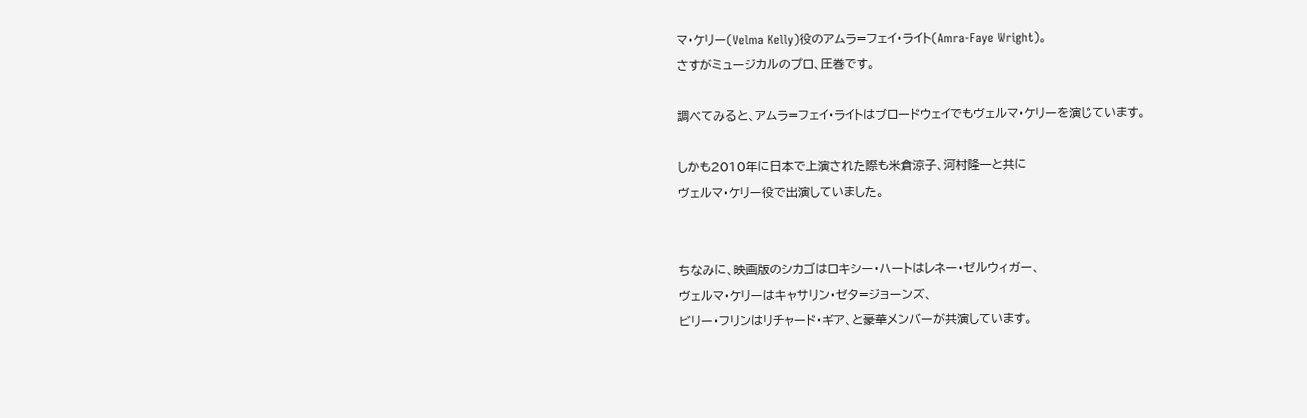マ・ケリー(Velma Kelly)役のアムラ=フェイ・ライト(Amra-Faye Wright)。
さすがミュージカルのプロ、圧巻です。

調べてみると、アムラ=フェイ・ライトはブロードウェイでもヴェルマ・ケリーを演じています。

しかも2010年に日本で上演された際も米倉涼子、河村隆一と共に
ヴェルマ・ケリー役で出演していました。


ちなみに、映画版のシカゴはロキシー・ハートはレネー・ゼルウィガー、
ヴェルマ・ケリーはキャサリン・ゼタ=ジョーンズ、
ビリー・フリンはリチャード・ギア、と豪華メンバーが共演しています。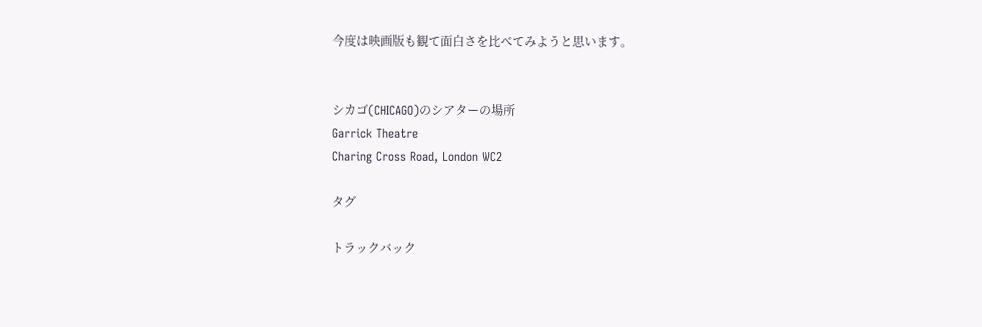今度は映画版も観て面白さを比べてみようと思います。


シカゴ(CHICAGO)のシアターの場所
Garrick Theatre
Charing Cross Road, London WC2

タグ

トラックバック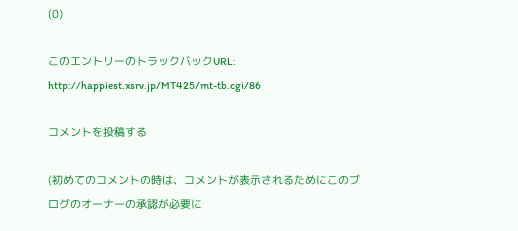(0)

このエントリーのトラックバックURL:
http://happiest.xsrv.jp/MT425/mt-tb.cgi/86

コメントを投稿する

(初めてのコメントの時は、コメントが表示されるためにこのブログのオーナーの承認が必要に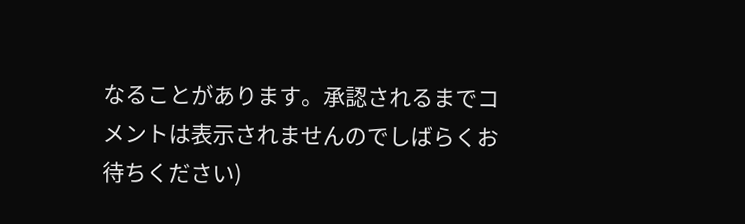なることがあります。承認されるまでコメントは表示されませんのでしばらくお待ちください)